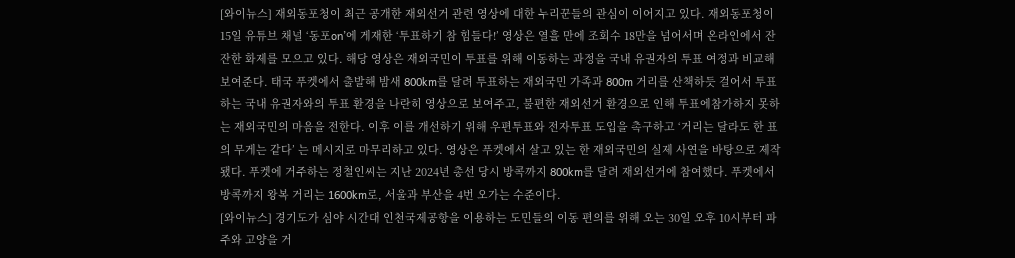[와이뉴스] 재외동포청이 최근 공개한 재외선거 관련 영상에 대한 누리꾼들의 관심이 이어지고 있다. 재외동포청이 15일 유튜브 채널 ‘동포on’에 게재한 ‘투표하기 참 힘들다!’ 영상은 열흘 만에 조회수 18만을 넘어서며 온라인에서 잔잔한 화제를 모으고 있다. 해당 영상은 재외국민이 투표를 위해 이동하는 과정을 국내 유권자의 투표 여정과 비교해 보여준다. 태국 푸켓에서 출발해 밤새 800km를 달려 투표하는 재외국민 가족과 800m 거리를 산책하듯 걸어서 투표하는 국내 유권자와의 투표 환경을 나란히 영상으로 보여주고, 불편한 재외선거 환경으로 인해 투표에참가하지 못하는 재외국민의 마음을 전한다. 이후 이를 개선하기 위해 우편투표와 전자투표 도입을 촉구하고 ‘거리는 달라도 한 표의 무게는 같다’ 는 메시지로 마무리하고 있다. 영상은 푸켓에서 살고 있는 한 재외국민의 실제 사연을 바탕으로 제작됐다. 푸켓에 거주하는 정철인씨는 지난 2024년 총선 당시 방콕까지 800km를 달려 재외선거에 참여했다. 푸켓에서 방콕까지 왕복 거리는 1600km로, 서울과 부산을 4번 오가는 수준이다.
[와이뉴스] 경기도가 심야 시간대 인천국제공항을 이용하는 도민들의 이동 편의를 위해 오는 30일 오후 10시부터 파주와 고양을 거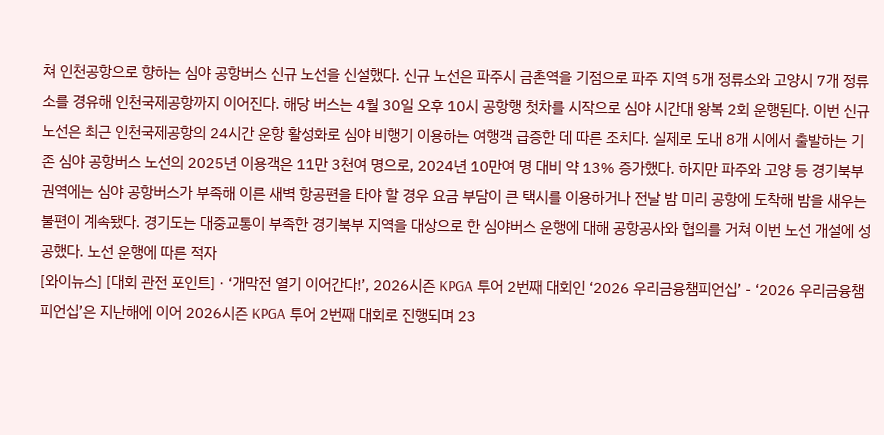쳐 인천공항으로 향하는 심야 공항버스 신규 노선을 신설했다. 신규 노선은 파주시 금촌역을 기점으로 파주 지역 5개 정류소와 고양시 7개 정류소를 경유해 인천국제공항까지 이어진다. 해당 버스는 4월 30일 오후 10시 공항행 첫차를 시작으로 심야 시간대 왕복 2회 운행된다. 이번 신규 노선은 최근 인천국제공항의 24시간 운항 활성화로 심야 비행기 이용하는 여행객 급증한 데 따른 조치다. 실제로 도내 8개 시에서 출발하는 기존 심야 공항버스 노선의 2025년 이용객은 11만 3천여 명으로, 2024년 10만여 명 대비 약 13% 증가했다. 하지만 파주와 고양 등 경기북부 권역에는 심야 공항버스가 부족해 이른 새벽 항공편을 타야 할 경우 요금 부담이 큰 택시를 이용하거나 전날 밤 미리 공항에 도착해 밤을 새우는 불편이 계속됐다. 경기도는 대중교통이 부족한 경기북부 지역을 대상으로 한 심야버스 운행에 대해 공항공사와 협의를 거쳐 이번 노선 개설에 성공했다. 노선 운행에 따른 적자
[와이뉴스] [대회 관전 포인트] · ‘개막전 열기 이어간다!’, 2026시즌 KPGA 투어 2번째 대회인 ‘2026 우리금융챔피언십’ - ‘2026 우리금융챔피언십’은 지난해에 이어 2026시즌 KPGA 투어 2번째 대회로 진행되며 23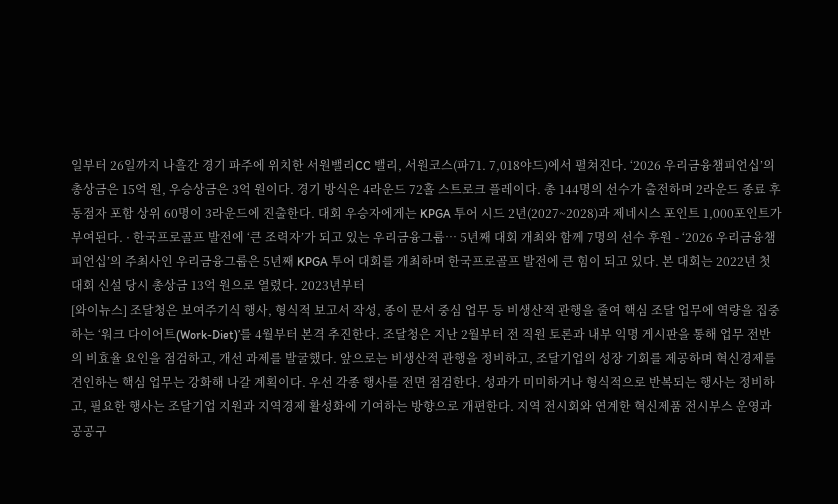일부터 26일까지 나흘간 경기 파주에 위치한 서원밸리CC 밸리, 서원코스(파71. 7,018야드)에서 펼쳐진다. ‘2026 우리금융챔피언십’의 총상금은 15억 원, 우승상금은 3억 원이다. 경기 방식은 4라운드 72홀 스트로크 플레이다. 총 144명의 선수가 출전하며 2라운드 종료 후 동점자 포함 상위 60명이 3라운드에 진출한다. 대회 우승자에게는 KPGA 투어 시드 2년(2027~2028)과 제네시스 포인트 1,000포인트가 부여된다. · 한국프로골프 발전에 ‘큰 조력자’가 되고 있는 우리금융그룹… 5년째 대회 개최와 함께 7명의 선수 후원 - ‘2026 우리금융챔피언십’의 주최사인 우리금융그룹은 5년째 KPGA 투어 대회를 개최하며 한국프로골프 발전에 큰 힘이 되고 있다. 본 대회는 2022년 첫 대회 신설 당시 총상금 13억 원으로 열렸다. 2023년부터
[와이뉴스] 조달청은 보여주기식 행사, 형식적 보고서 작성, 종이 문서 중심 업무 등 비생산적 관행을 줄여 핵심 조달 업무에 역량을 집중하는 ‘워크 다이어트(Work-Diet)’를 4월부터 본격 추진한다. 조달청은 지난 2월부터 전 직원 토론과 내부 익명 게시판을 통해 업무 전반의 비효율 요인을 점검하고, 개선 과제를 발굴했다. 앞으로는 비생산적 관행을 정비하고, 조달기업의 성장 기회를 제공하며 혁신경제를 견인하는 핵심 업무는 강화해 나갈 계획이다. 우선 각종 행사를 전면 점검한다. 성과가 미미하거나 형식적으로 반복되는 행사는 정비하고, 필요한 행사는 조달기업 지원과 지역경제 활성화에 기여하는 방향으로 개편한다. 지역 전시회와 연계한 혁신제품 전시부스 운영과 공공구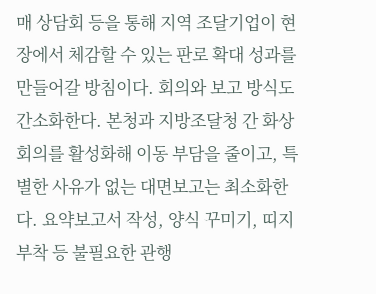매 상담회 등을 통해 지역 조달기업이 현장에서 체감할 수 있는 판로 확대 성과를 만들어갈 방침이다. 회의와 보고 방식도 간소화한다. 본청과 지방조달청 간 화상회의를 활성화해 이동 부담을 줄이고, 특별한 사유가 없는 대면보고는 최소화한다. 요약보고서 작성, 양식 꾸미기, 띠지 부착 등 불필요한 관행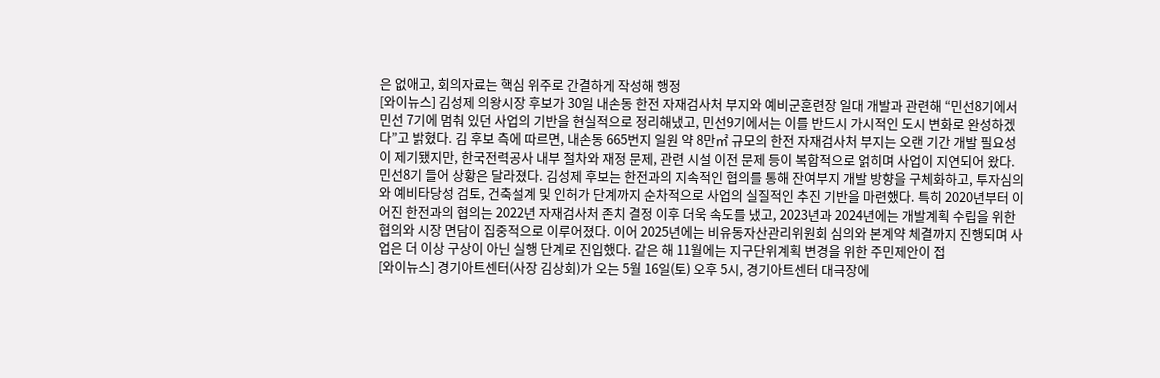은 없애고, 회의자료는 핵심 위주로 간결하게 작성해 행정
[와이뉴스] 김성제 의왕시장 후보가 30일 내손동 한전 자재검사처 부지와 예비군훈련장 일대 개발과 관련해 “민선8기에서 민선 7기에 멈춰 있던 사업의 기반을 현실적으로 정리해냈고, 민선9기에서는 이를 반드시 가시적인 도시 변화로 완성하겠다”고 밝혔다. 김 후보 측에 따르면, 내손동 665번지 일원 약 8만㎡ 규모의 한전 자재검사처 부지는 오랜 기간 개발 필요성이 제기됐지만, 한국전력공사 내부 절차와 재정 문제, 관련 시설 이전 문제 등이 복합적으로 얽히며 사업이 지연되어 왔다. 민선8기 들어 상황은 달라졌다. 김성제 후보는 한전과의 지속적인 협의를 통해 잔여부지 개발 방향을 구체화하고, 투자심의와 예비타당성 검토, 건축설계 및 인허가 단계까지 순차적으로 사업의 실질적인 추진 기반을 마련했다. 특히 2020년부터 이어진 한전과의 협의는 2022년 자재검사처 존치 결정 이후 더욱 속도를 냈고, 2023년과 2024년에는 개발계획 수립을 위한 협의와 시장 면담이 집중적으로 이루어졌다. 이어 2025년에는 비유동자산관리위원회 심의와 본계약 체결까지 진행되며 사업은 더 이상 구상이 아닌 실행 단계로 진입했다. 같은 해 11월에는 지구단위계획 변경을 위한 주민제안이 접
[와이뉴스] 경기아트센터(사장 김상회)가 오는 5월 16일(토) 오후 5시, 경기아트센터 대극장에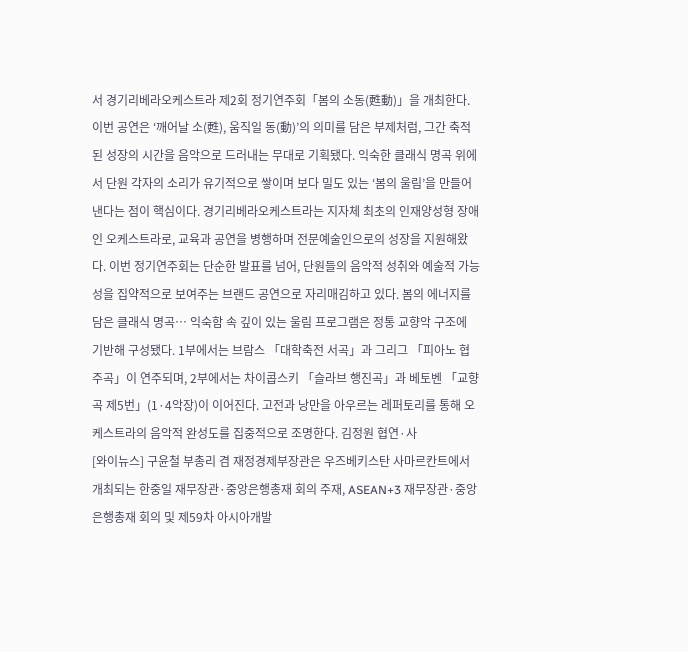서 경기리베라오케스트라 제2회 정기연주회「봄의 소동(甦動)」을 개최한다. 이번 공연은 ‘깨어날 소(甦), 움직일 동(動)’의 의미를 담은 부제처럼, 그간 축적된 성장의 시간을 음악으로 드러내는 무대로 기획됐다. 익숙한 클래식 명곡 위에서 단원 각자의 소리가 유기적으로 쌓이며 보다 밀도 있는 ‘봄의 울림’을 만들어낸다는 점이 핵심이다. 경기리베라오케스트라는 지자체 최초의 인재양성형 장애인 오케스트라로, 교육과 공연을 병행하며 전문예술인으로의 성장을 지원해왔다. 이번 정기연주회는 단순한 발표를 넘어, 단원들의 음악적 성취와 예술적 가능성을 집약적으로 보여주는 브랜드 공연으로 자리매김하고 있다. 봄의 에너지를 담은 클래식 명곡… 익숙함 속 깊이 있는 울림 프로그램은 정통 교향악 구조에 기반해 구성됐다. 1부에서는 브람스 「대학축전 서곡」과 그리그 「피아노 협주곡」이 연주되며, 2부에서는 차이콥스키 「슬라브 행진곡」과 베토벤 「교향곡 제5번」(1·4악장)이 이어진다. 고전과 낭만을 아우르는 레퍼토리를 통해 오케스트라의 음악적 완성도를 집중적으로 조명한다. 김정원 협연·사
[와이뉴스] 구윤철 부총리 겸 재정경제부장관은 우즈베키스탄 사마르칸트에서 개최되는 한중일 재무장관·중앙은행총재 회의 주재, ASEAN+3 재무장관·중앙은행총재 회의 및 제59차 아시아개발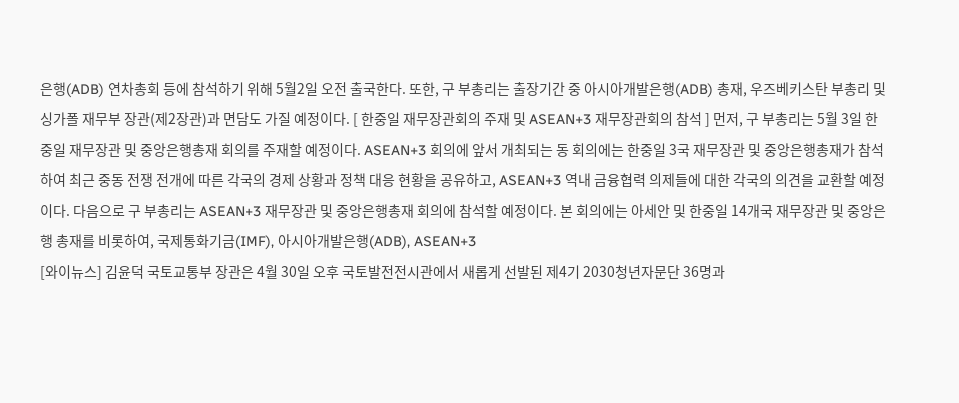은행(ADB) 연차총회 등에 참석하기 위해 5월2일 오전 출국한다. 또한, 구 부총리는 출장기간 중 아시아개발은행(ADB) 총재, 우즈베키스탄 부총리 및 싱가폴 재무부 장관(제2장관)과 면담도 가질 예정이다. [ 한중일 재무장관회의 주재 및 ASEAN+3 재무장관회의 참석 ] 먼저, 구 부총리는 5월 3일 한중일 재무장관 및 중앙은행총재 회의를 주재할 예정이다. ASEAN+3 회의에 앞서 개최되는 동 회의에는 한중일 3국 재무장관 및 중앙은행총재가 참석하여 최근 중동 전쟁 전개에 따른 각국의 경제 상황과 정책 대응 현황을 공유하고, ASEAN+3 역내 금융협력 의제들에 대한 각국의 의견을 교환할 예정이다. 다음으로 구 부총리는 ASEAN+3 재무장관 및 중앙은행총재 회의에 참석할 예정이다. 본 회의에는 아세안 및 한중일 14개국 재무장관 및 중앙은행 총재를 비롯하여, 국제통화기금(IMF), 아시아개발은행(ADB), ASEAN+3
[와이뉴스] 김윤덕 국토교통부 장관은 4월 30일 오후 국토발전전시관에서 새롭게 선발된 제4기 2030청년자문단 36명과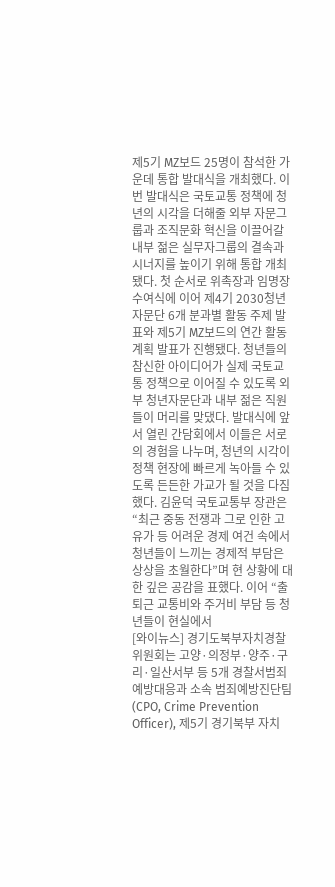제5기 MZ보드 25명이 참석한 가운데 통합 발대식을 개최했다. 이번 발대식은 국토교통 정책에 청년의 시각을 더해줄 외부 자문그룹과 조직문화 혁신을 이끌어갈 내부 젊은 실무자그룹의 결속과 시너지를 높이기 위해 통합 개최됐다. 첫 순서로 위촉장과 임명장 수여식에 이어 제4기 2030청년자문단 6개 분과별 활동 주제 발표와 제5기 MZ보드의 연간 활동 계획 발표가 진행됐다. 청년들의 참신한 아이디어가 실제 국토교통 정책으로 이어질 수 있도록 외부 청년자문단과 내부 젊은 직원들이 머리를 맞댔다. 발대식에 앞서 열린 간담회에서 이들은 서로의 경험을 나누며, 청년의 시각이 정책 현장에 빠르게 녹아들 수 있도록 든든한 가교가 될 것을 다짐했다. 김윤덕 국토교통부 장관은 “최근 중동 전쟁과 그로 인한 고유가 등 어려운 경제 여건 속에서 청년들이 느끼는 경제적 부담은 상상을 초월한다”며 현 상황에 대한 깊은 공감을 표했다. 이어 “출퇴근 교통비와 주거비 부담 등 청년들이 현실에서
[와이뉴스] 경기도북부자치경찰위원회는 고양·의정부·양주·구리·일산서부 등 5개 경찰서범죄예방대응과 소속 범죄예방진단팀(CPO, Crime Prevention Officer), 제5기 경기북부 자치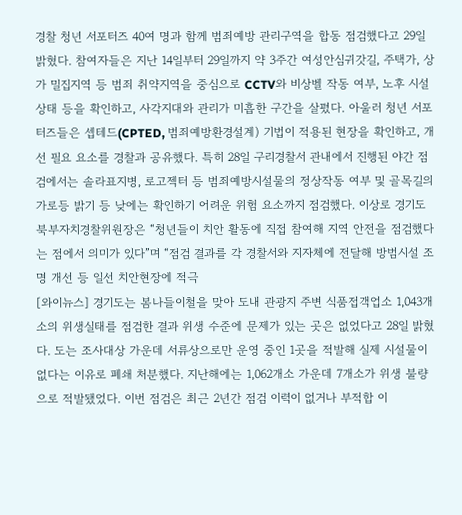경찰 청년 서포터즈 40여 명과 함께 범죄예방 관리구역을 합동 점검했다고 29일 밝혔다. 참여자들은 지난 14일부터 29일까지 약 3주간 여성안심귀갓길, 주택가, 상가 밀집지역 등 범죄 취약지역을 중심으로 CCTV와 비상벨 작동 여부, 노후 시설 상태 등을 확인하고, 사각지대와 관리가 미흡한 구간을 살폈다. 아울러 청년 서포터즈들은 셉테드(CPTED, 범죄예방환경설계) 기법이 적용된 현장을 확인하고, 개선 필요 요소를 경찰과 공유했다. 특히 28일 구리경찰서 관내에서 진행된 야간 점검에서는 솔라표지병, 로고젝터 등 범죄예방시설물의 정상작동 여부 및 골목길의 가로등 밝기 등 낮에는 확인하기 어려운 위험 요소까지 점검했다. 이상로 경기도북부자치경찰위원장은 “청년들이 치안 활동에 직접 참여해 지역 안전을 점검했다는 점에서 의미가 있다”며 “점검 결과를 각 경찰서와 지자체에 전달해 방범시설 조명 개선 등 일선 치안현장에 적극
[와이뉴스] 경기도는 봄나들이철을 맞아 도내 관광지 주변 식품접객업소 1,043개소의 위생실태를 점검한 결과 위생 수준에 문제가 있는 곳은 없었다고 28일 밝혔다. 도는 조사대상 가운데 서류상으로만 운영 중인 1곳을 적발해 실제 시설물이 없다는 이유로 폐쇄 처분했다. 지난해에는 1,062개소 가운데 7개소가 위생 불량으로 적발됐었다. 이번 점검은 최근 2년간 점검 이력이 없거나 부적합 이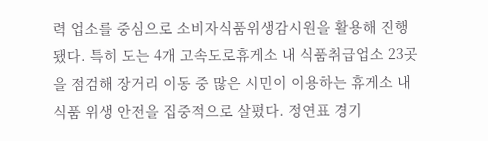력 업소를 중심으로 소비자식품위생감시원을 활용해 진행됐다. 특히 도는 4개 고속도로휴게소 내 식품취급업소 23곳을 점검해 장거리 이동 중 많은 시민이 이용하는 휴게소 내 식품 위생 안전을 집중적으로 살폈다. 정연표 경기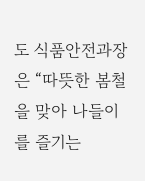도 식품안전과장은 “따뜻한 봄철을 맞아 나들이를 즐기는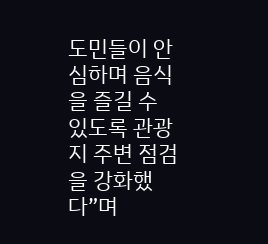도민들이 안심하며 음식을 즐길 수 있도록 관광지 주변 점검을 강화했다”며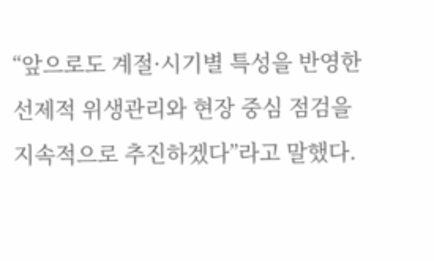“앞으로도 계절·시기별 특성을 반영한 선제적 위생관리와 현장 중심 점검을 지속적으로 추진하겠다”라고 말했다.